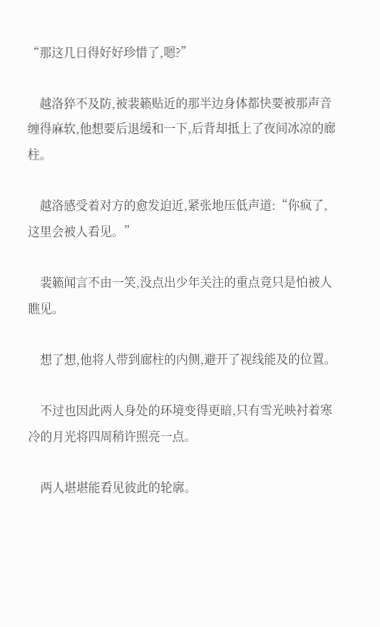“那这几日得好好珍惜了,嗯?”

    越洛猝不及防,被裴籁贴近的那半边身体都快要被那声音缠得麻软,他想要后退缓和一下,后背却抵上了夜间冰凉的廊柱。

    越洛感受着对方的愈发迫近,紧张地压低声道:“你疯了,这里会被人看见。”

    裴籁闻言不由一笑,没点出少年关注的重点竟只是怕被人瞧见。

    想了想,他将人带到廊柱的内侧,避开了视线能及的位置。

    不过也因此两人身处的环境变得更暗,只有雪光映衬着寒冷的月光将四周稍许照亮一点。

    两人堪堪能看见彼此的轮廓。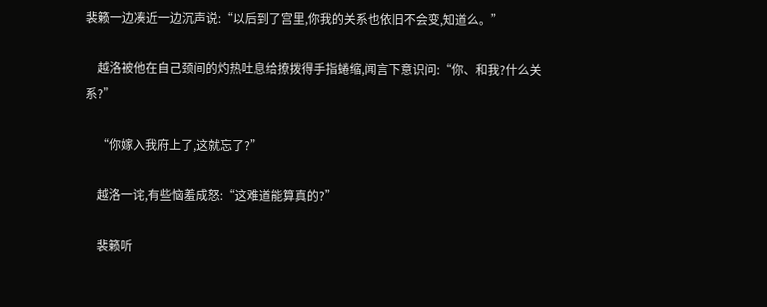裴籁一边凑近一边沉声说:“以后到了宫里,你我的关系也依旧不会变,知道么。”

    越洛被他在自己颈间的灼热吐息给撩拨得手指蜷缩,闻言下意识问:“你、和我?什么关系?”

    “你嫁入我府上了,这就忘了?”

    越洛一诧,有些恼羞成怒:“这难道能算真的?”

    裴籁听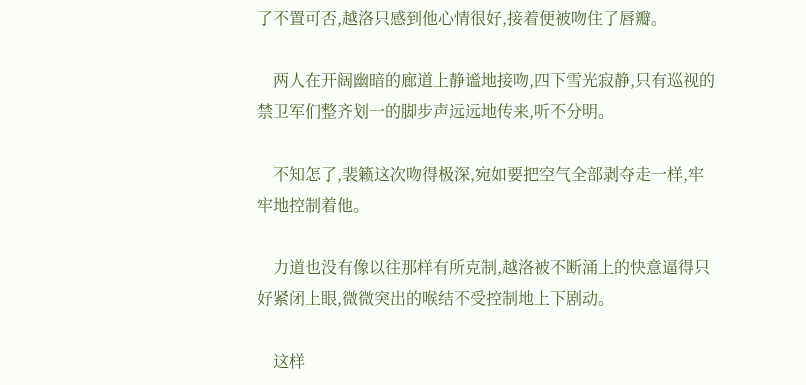了不置可否,越洛只感到他心情很好,接着便被吻住了唇瓣。

    两人在开阔幽暗的廊道上静谧地接吻,四下雪光寂静,只有巡视的禁卫军们整齐划一的脚步声远远地传来,听不分明。

    不知怎了,裴籁这次吻得极深,宛如要把空气全部剥夺走一样,牢牢地控制着他。

    力道也没有像以往那样有所克制,越洛被不断涌上的快意逼得只好紧闭上眼,微微突出的喉结不受控制地上下剧动。

    这样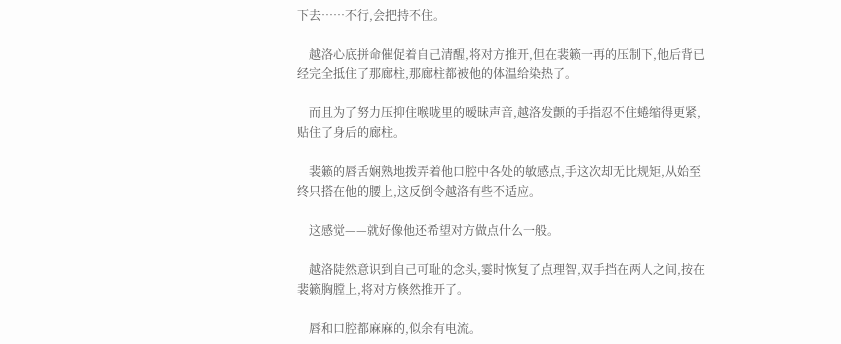下去……不行,会把持不住。

    越洛心底拼命催促着自己清醒,将对方推开,但在裴籁一再的压制下,他后背已经完全抵住了那廊柱,那廊柱都被他的体温给染热了。

    而且为了努力压抑住喉咙里的暧昧声音,越洛发颤的手指忍不住蜷缩得更紧,贴住了身后的廊柱。

    裴籁的唇舌娴熟地拨弄着他口腔中各处的敏感点,手这次却无比规矩,从始至终只搭在他的腰上,这反倒令越洛有些不适应。

    这感觉——就好像他还希望对方做点什么一般。

    越洛陡然意识到自己可耻的念头,霎时恢复了点理智,双手挡在两人之间,按在裴籁胸膛上,将对方倏然推开了。

    唇和口腔都麻麻的,似余有电流。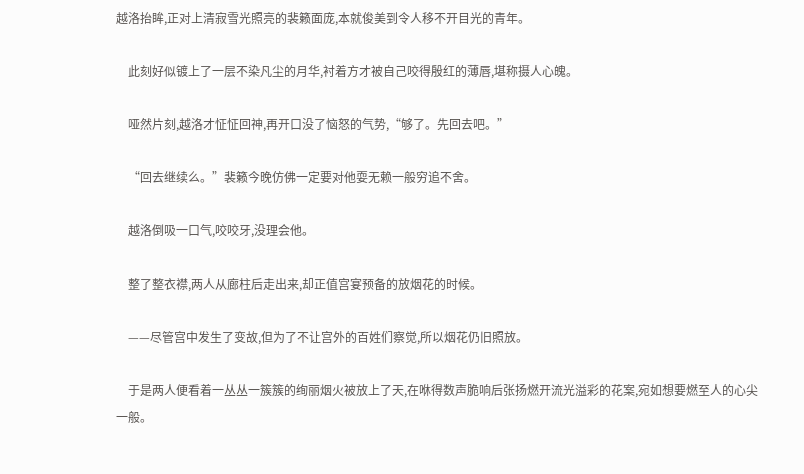越洛抬眸,正对上清寂雪光照亮的裴籁面庞,本就俊美到令人移不开目光的青年。

    此刻好似镀上了一层不染凡尘的月华,衬着方才被自己咬得殷红的薄唇,堪称摄人心魄。

    哑然片刻,越洛才怔怔回神,再开口没了恼怒的气势,“够了。先回去吧。”

    “回去继续么。”裴籁今晚仿佛一定要对他耍无赖一般穷追不舍。

    越洛倒吸一口气,咬咬牙,没理会他。

    整了整衣襟,两人从廊柱后走出来,却正值宫宴预备的放烟花的时候。

    ——尽管宫中发生了变故,但为了不让宫外的百姓们察觉,所以烟花仍旧照放。

    于是两人便看着一丛丛一簇簇的绚丽烟火被放上了天,在咻得数声脆响后张扬燃开流光溢彩的花案,宛如想要燃至人的心尖一般。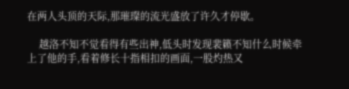在两人头顶的天际,那璀璨的流光盛放了许久才停歇。

    越洛不知不觉看得有些出神,低头时发现裴籁不知什么时候牵上了他的手,看着修长十指相扣的画面,一股灼热又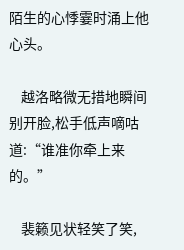陌生的心悸霎时涌上他心头。

    越洛略微无措地瞬间别开脸,松手低声嘀咕道:“谁准你牵上来的。”

    裴籁见状轻笑了笑,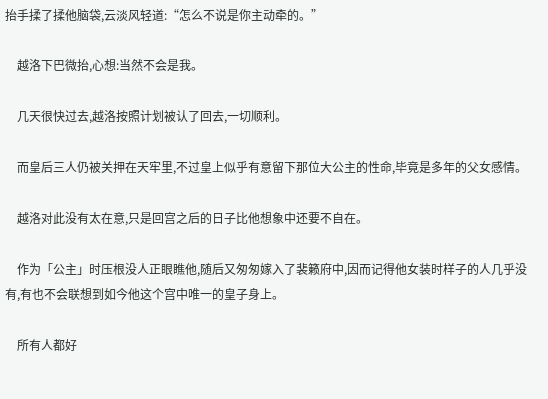抬手揉了揉他脑袋,云淡风轻道:“怎么不说是你主动牵的。”

    越洛下巴微抬,心想:当然不会是我。

    几天很快过去,越洛按照计划被认了回去,一切顺利。

    而皇后三人仍被关押在天牢里,不过皇上似乎有意留下那位大公主的性命,毕竟是多年的父女感情。

    越洛对此没有太在意,只是回宫之后的日子比他想象中还要不自在。

    作为「公主」时压根没人正眼瞧他,随后又匆匆嫁入了裴籁府中,因而记得他女装时样子的人几乎没有,有也不会联想到如今他这个宫中唯一的皇子身上。

    所有人都好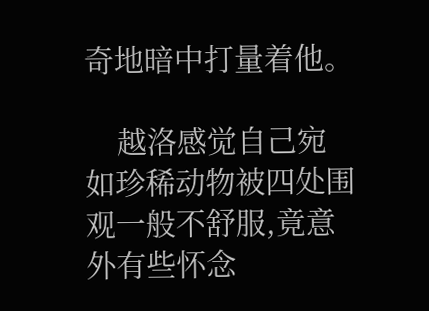奇地暗中打量着他。

    越洛感觉自己宛如珍稀动物被四处围观一般不舒服,竟意外有些怀念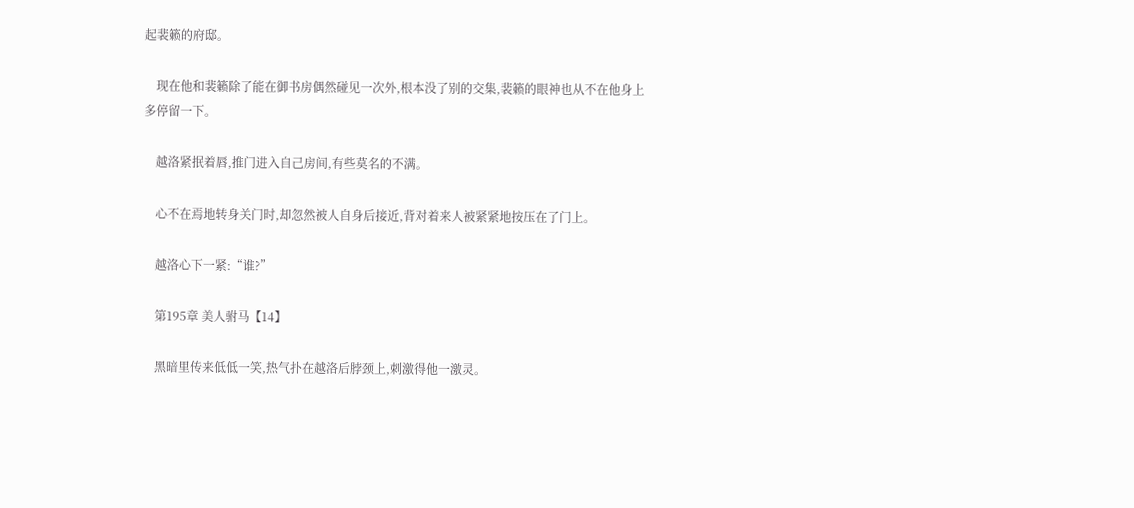起裴籁的府邸。

    现在他和裴籁除了能在御书房偶然碰见一次外,根本没了别的交集,裴籁的眼神也从不在他身上多停留一下。

    越洛紧抿着唇,推门进入自己房间,有些莫名的不满。

    心不在焉地转身关门时,却忽然被人自身后接近,背对着来人被紧紧地按压在了门上。

    越洛心下一紧:“谁?”

    第195章 美人驸马【14】

    黑暗里传来低低一笑,热气扑在越洛后脖颈上,刺激得他一激灵。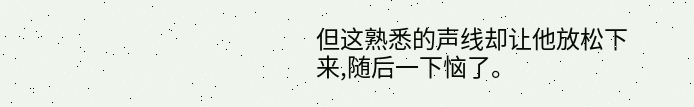但这熟悉的声线却让他放松下来,随后一下恼了。